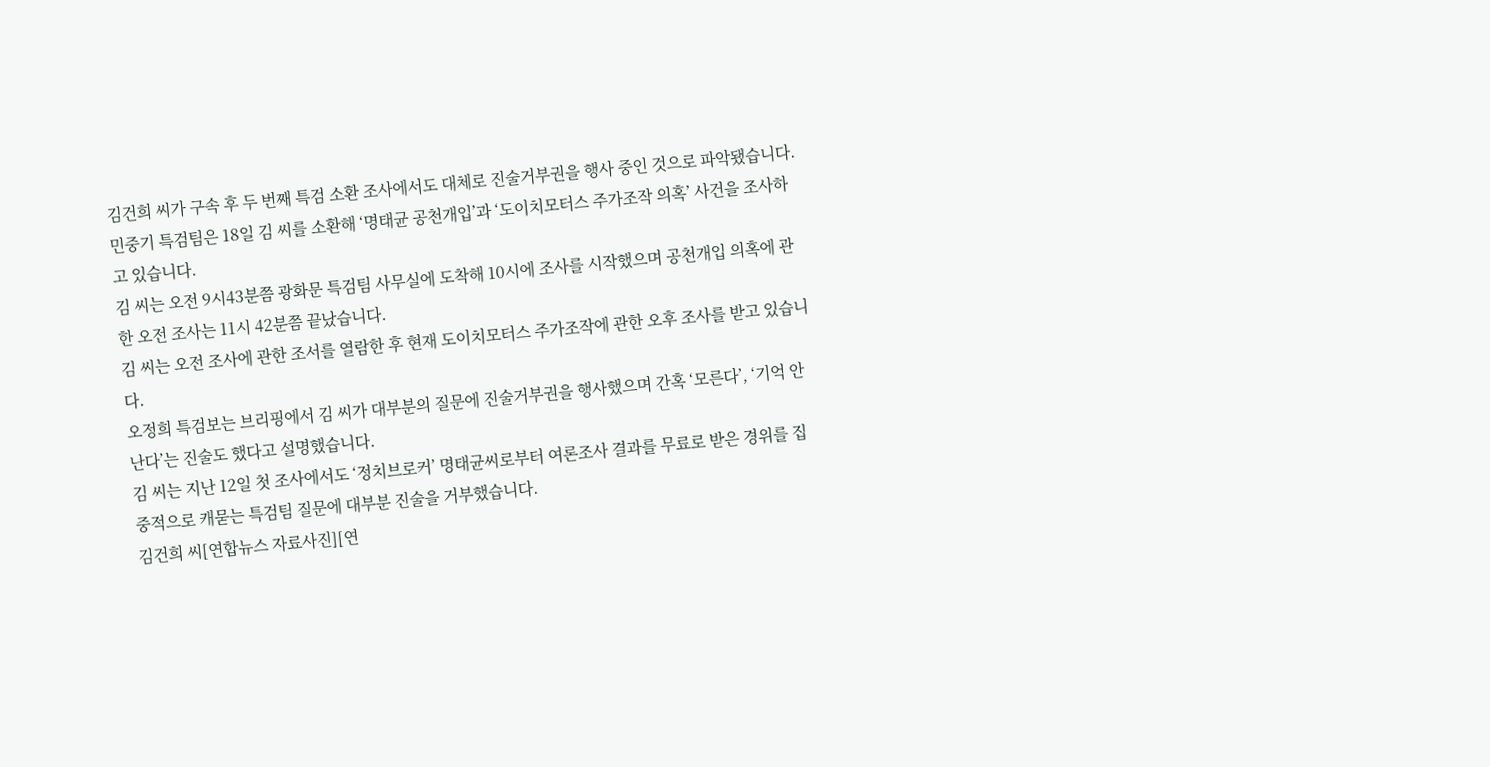김건희 씨가 구속 후 두 번째 특검 소환 조사에서도 대체로 진술거부권을 행사 중인 것으로 파악됐습니다.
민중기 특검팀은 18일 김 씨를 소환해 ‘명태균 공천개입’과 ‘도이치모터스 주가조작 의혹’ 사건을 조사하고 있습니다.
김 씨는 오전 9시43분쯤 광화문 특검팀 사무실에 도착해 10시에 조사를 시작했으며 공천개입 의혹에 관한 오전 조사는 11시 42분쯤 끝났습니다.
김 씨는 오전 조사에 관한 조서를 열람한 후 현재 도이치모터스 주가조작에 관한 오후 조사를 받고 있습니다.
오정희 특검보는 브리핑에서 김 씨가 대부분의 질문에 진술거부권을 행사했으며 간혹 ‘모른다’, ‘기억 안 난다’는 진술도 했다고 설명했습니다.
김 씨는 지난 12일 첫 조사에서도 ‘정치브로커’ 명태균씨로부터 여론조사 결과를 무료로 받은 경위를 집중적으로 캐묻는 특검팀 질문에 대부분 진술을 거부했습니다.
김건희 씨[연합뉴스 자료사진][연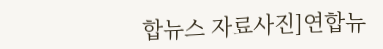합뉴스 자료사진]연합뉴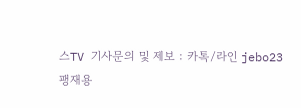스TV 기사문의 및 제보 : 카톡/라인 jebo23
팽재용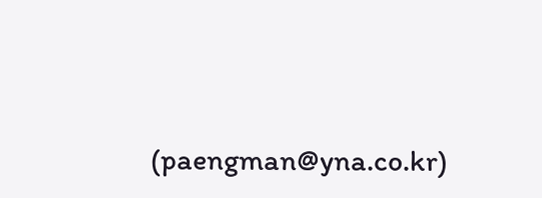(paengman@yna.co.kr)